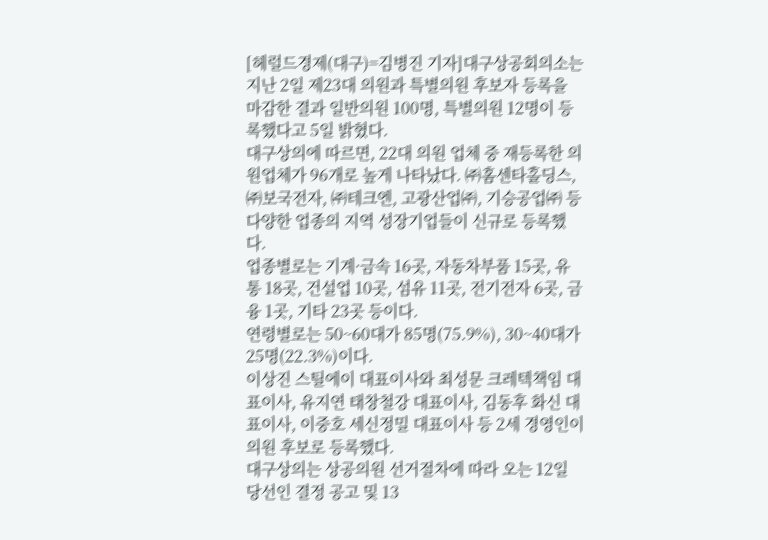[헤럴드경제(대구)=김병진 기자]대구상공회의소는 지난 2일 제23대 의원과 특별의원 후보자 등록을 마감한 결과 일반의원 100명, 특별의원 12명이 등록했다고 5일 밝혔다.
대구상의에 따르면, 22대 의원 업체 중 재등록한 의원업체가 96개로 높게 나타났다. ㈜홈센타홀딩스, ㈜보국전자, ㈜테크엔, 고광산업㈜, 기승공업㈜ 등 다양한 업종의 지역 성장기업들이 신규로 등록했다.
업종별로는 기계·금속 16곳, 자동차부품 15곳, 유통 18곳, 건설업 10곳, 섬유 11곳, 전기전자 6곳, 금융 1곳, 기타 23곳 등이다.
연령별로는 50~60대가 85명(75.9%), 30~40대가 25명(22.3%)이다.
이상진 스틸에이 대표이사와 최성문 크레텍책임 대표이사, 유지연 태창철강 대표이사, 김동후 화신 대표이사, 이중호 세신정밀 대표이사 등 2세 경영인이 의원 후보로 등록했다.
대구상의는 상공의원 선거절차에 따라 오는 12일 당선인 결정 공고 및 13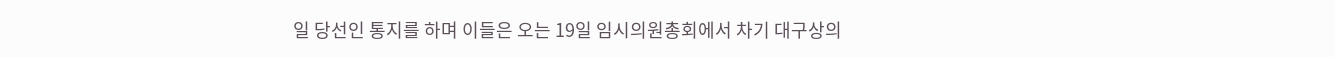일 당선인 통지를 하며 이들은 오는 19일 임시의원총회에서 차기 대구상의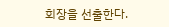회장을 선출한다.